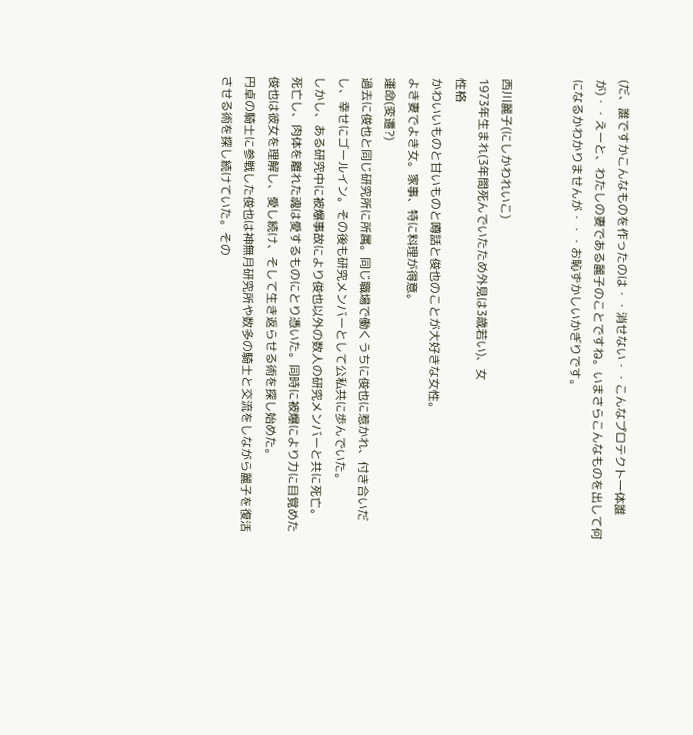(だ、誰ですかこんなものを作ったのは・・消せない・・こんなプロテクト一体誰が)・・えーと、わたしの妻である麗子のことですね。いまさらこんなものを出して何になるかわかりませんが・・・お恥ずかしいかぎりです。


西川麗子(にしかわれいこ)
1973年生まれ(3年間死んでいたため外見は3歳若い)、女
性格
かわいいものと甘いものと噂話と俊也のことが大好きな女性。
よき妻でよき女。家事、特に料理が得意。
運命(変遷?)
過去に俊也と同じ研究所に所属。同じ職場で働くうちに俊也に惹かれ、付き合いだし、幸せにゴールイン。その後も研究メンバーとして公私共に歩んでいた。
しかし、ある研究中に被爆事故により俊也以外の数人の研究メンバーと共に死亡。
死亡し、肉体を離れた魂は愛するものにとり憑いた。同時に被爆により力に目覚めた俊也は彼女を理解し、愛し続け、そして生き返らせる術を探し始めた。
円卓の騎士に参戦した俊也は神無月研究所や数多の騎士と交流をしながら麗子を復活させる術を探し続けていた。その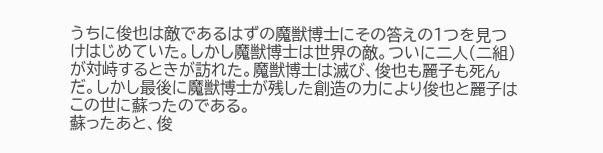うちに俊也は敵であるはずの魔獣博士にその答えの1つを見つけはじめていた。しかし魔獣博士は世界の敵。ついに二人(二組)が対峙するときが訪れた。魔獣博士は滅び、俊也も麗子も死んだ。しかし最後に魔獣博士が残した創造の力により俊也と麗子はこの世に蘇ったのである。
蘇ったあと、俊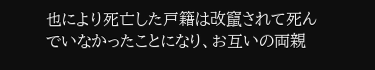也により死亡した戸籍は改竄されて死んでいなかったことになり、お互いの両親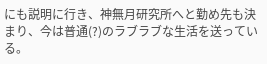にも説明に行き、神無月研究所へと勤め先も決まり、今は普通(?)のラブラブな生活を送っている。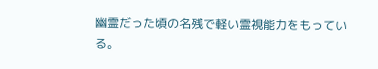幽霊だった頃の名残で軽い霊視能力をもっている。